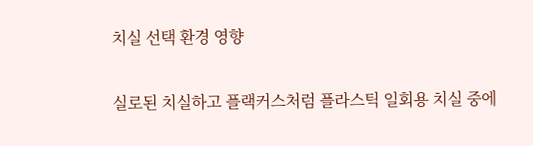치실 선택 환경 영향

실로된 치실하고 플랙커스처럼 플라스틱 일회용 치실 중에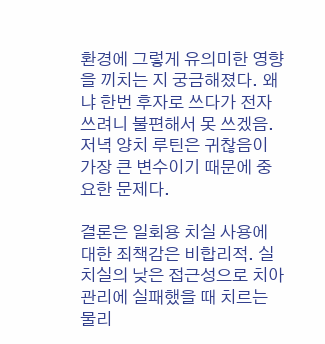환경에 그렇게 유의미한 영향을 끼치는 지 궁금해졌다. 왜냐 한번 후자로 쓰다가 전자 쓰려니 불편해서 못 쓰겠음. 저녁 양치 루틴은 귀찮음이 가장 큰 변수이기 때문에 중요한 문제다.

결론은 일회용 치실 사용에 대한 죄책감은 비합리적. 실 치실의 낮은 접근성으로 치아 관리에 실패했을 때 치르는 물리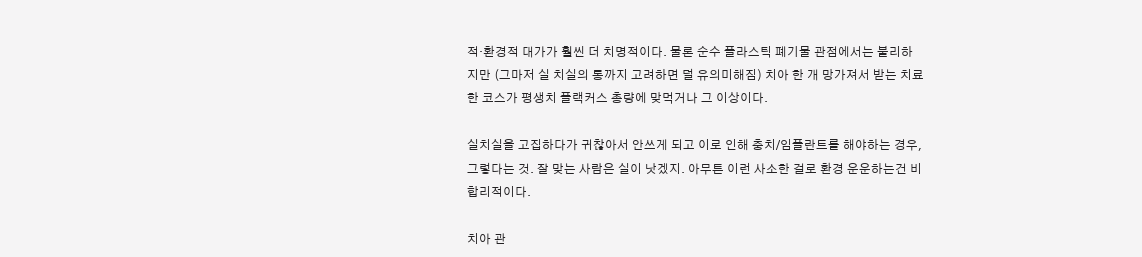적·환경적 대가가 훨씬 더 치명적이다. 물론 순수 플라스틱 폐기물 관점에서는 불리하지만 (그마저 실 치실의 통까지 고려하면 덜 유의미해짐) 치아 한 개 망가져서 받는 치료 한 코스가 평생치 플랙커스 총량에 맞먹거나 그 이상이다.

실치실을 고집하다가 귀찮아서 안쓰게 되고 이로 인해 충치/임플란트를 해야하는 경우, 그렇다는 것. 잘 맞는 사람은 실이 낫겠지. 아무튼 이런 사소한 걸로 환경 운운하는건 비합리적이다.

치아 관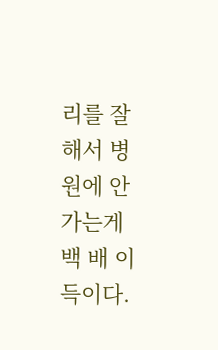리를 잘해서 병원에 안 가는게 백 배 이득이다.